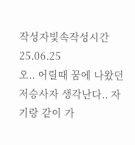작성자빛속작성시간25.06.25
오.. 어릴때 꿈에 나왔던 저승사자 생각난다.. 자기랑 같이 가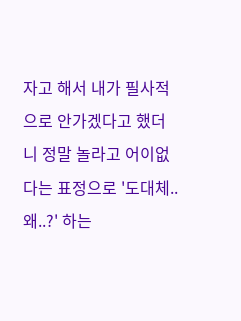자고 해서 내가 필사적으로 안가겠다고 했더니 정말 놀라고 어이없다는 표정으로 '도대체.. 왜..?' 하는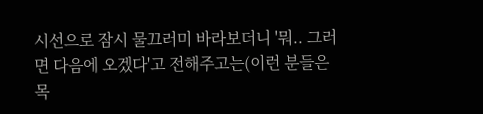시선으로 잠시 물끄러미 바라보더니 '뭐.. 그러면 다음에 오겠다'고 전해주고는(이런 분들은 목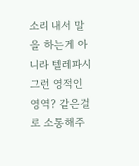소리 내서 말을 하는게 아니라 텔레파시 그런 영적인 영역? 같은걸로 소통해주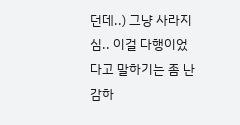던데..) 그냥 사라지심.. 이걸 다행이었다고 말하기는 좀 난감하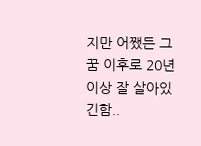지만 어쨌든 그 꿈 이후로 20년이상 잘 살아있긴함..